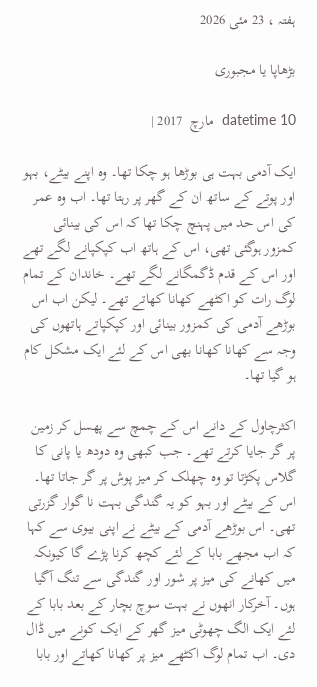ہفتہ ، 23 مئی 2026

بڑھاپا یا مجبوری

datetime 10  مارچ  2017 |

ایک آدمی بہت ہی بوڑھا ہو چکا تھا۔ وہ اپنے بیٹے، بہو اور پوتے کے ساتھ ان کے گھر پر رہتا تھا۔ اب وہ عمر کی اس حد میں پہنچ چکا تھا کہ اس کی بینائی کمزور ہوگئی تھی، اس کے ہاتھ اب کپکپانے لگے تھے اور اس کے قدم ڈگمگانے لگے تھے۔ خاندان کے تمام لوگ رات کو اکٹھے کھانا کھاتے تھے۔ لیکن اب اس بوڑھے آدمی کی کمزور بینائی اور کپکپاتے ہاتھوں کی وجہ سے کھانا کھانا بھی اس کے لئے ایک مشکل کام ہو گیا تھا۔

اکثرچاول کے دانے اس کے چمچ سے پھسل کر زمین پر گر جایا کرتے تھے۔ جب کبھی وہ دودھ یا پانی کا گلاس پکڑتا تو وہ چھلک کر میز پوش پر گر جاتا تھا۔ اس کے بیٹے اور بہو کو یہ گندگی بہت نا گوار گزرتی تھی۔ اس بوڑھے آدمی کے بیٹے نے اپنی بیوی سے کہا کہ اب مجھے بابا کے لئے کچھ کرنا پڑے گا کیونکہ میں کھانے کی میز پر شور اور گندگی سے تنگ آگیا ہوں۔ آخرکار انھوں نے بہت سوچ بچار کے بعد بابا کے لئے ایک الگ چھوٹی میز گھر کے ایک کونے میں ڈال دی۔ اب تمام لوگ اکٹھے میز پر کھانا کھاتے اور بابا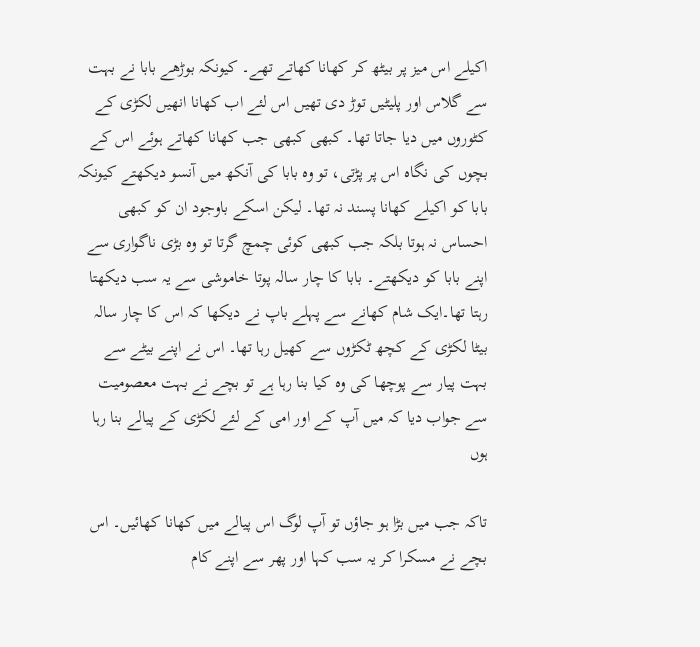اکیلے اس میز پر بیٹھ کر کھانا کھاتے تھے۔ کیونکہ بوڑھے بابا نے بہت سے گلاس اور پلیٹیں توڑ دی تھیں اس لئے اب کھانا انھیں لکڑی کے کٹوروں میں دیا جاتا تھا۔ کبھی کبھی جب کھانا کھاتے ہوئے اس کے بچوں کی نگاہ اس پر پڑتی، تو وہ بابا کی آنکھ میں آنسو دیکھتے کیونکہ بابا کو اکیلے کھانا پسند نہ تھا۔ لیکن اسکے باوجود ان کو کبھی احساس نہ ہوتا بلکہ جب کبھی کوئی چمچ گرتا تو وہ بڑی ناگواری سے اپنے بابا کو دیکھتے۔ بابا کا چار سالہ پوتا خاموشی سے یہ سب دیکھتا رہتا تھا۔ایک شام کھانے سے پہلے باپ نے دیکھا کہ اس کا چار سالہ بیٹا لکڑی کے کچھ ٹکڑوں سے کھیل رہا تھا۔ اس نے اپنے بیٹے سے بہت پیار سے پوچھا کی وہ کیا بنا رہا ہے تو بچے نے بہت معصومیت سے جواب دیا کہ میں آپ کے اور امی کے لئے لکڑی کے پیالے بنا رہا ہوں

تاکہ جب میں بڑا ہو جاؤں تو آپ لوگ اس پیالے میں کھانا کھائیں۔ اس بچے نے مسکرا کر یہ سب کہا اور پھر سے اپنے کام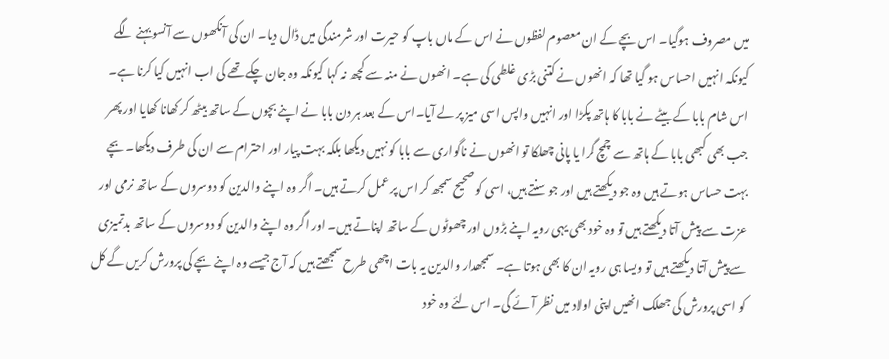میں مصروف ہوگیا۔ اس بچے کے ان معصوم لفظوں نے اس کے ماں باپ کو حیرت اور شرمندگی میں ڈال دیا۔ ان کی آنکھوں سے آنسو بہنے لگے کیونکہ انہیں احساس ہو گیا تھا کہ انھوں نے کتنی بڑی غلطی کی ہے۔ انھوں نے منہ سے کچھ نہ کہا کیونکہ وہ جان چکے تھے کی اب انہیں کیا کرنا ہے۔ اس شام بابا کے بیٹے نے بابا کا ہاتھ پکڑا اور انہیں واپس اسی میز پر لے آیا۔اس کے بعد ہر دن بابا نے اپنے بچوں کے ساتھ بیٹھ کر کھانا کھایا اور پھر جب بھی کبھی بابا کے ہاتھ سے چمچ گرا یا پانی چھلکا تو انھوں نے ناگواری سے بابا کو نہیں دیکھا بلکہ بہت پیار اور احترام سے ان کی طرف دیکھا۔ بچے بہت حساس ہوتے ہیں وہ جو دیکھتے ہیں اور جو سنتے ہیں، اسی کو صحیح سمجھ کر اس پر عمل کرتے ہیں۔ اگر وہ اپنے والدین کو دوسروں کے ساتھ نرمی اور عزت سے پیش آتا دیکھتے ہیں تو وہ خود بھی یہی رویہ اپنے بڑوں اور چھوٹوں کے ساتھ اپناتے ہیں۔ اور اگر وہ اپنے والدین کو دوسروں کے ساتھ بدتمیزی سے پیش آتا دیکھتے ہیں تو ویسا ہی رویہ ان کا بھی ہوتا ہے۔ سمجھدار والدین یہ بات اچھی طرح سمجھتے ہیں کہ آج جیسے وہ اپنے بچے کی پرورش کریں گے کل کو اسی پرورش کی جھلک انھیں اپنی اولاد میں نظر آئے گی۔ اس لئے وہ خود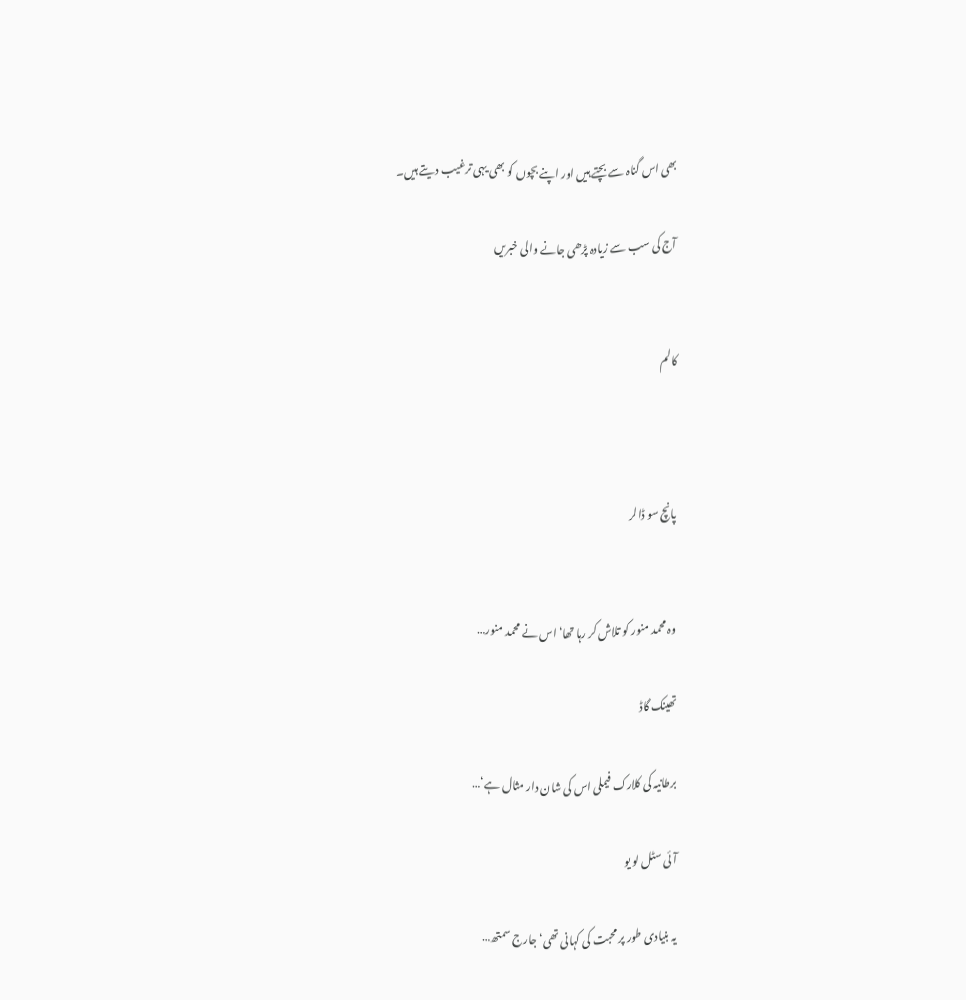بھی اس گناہ سے بچتے ہیں اور اپنے بچوں کو بھی یہی ترغیب دیتے ہیں۔

آج کی سب سے زیادہ پڑھی جانے والی خبریں


کالم



پانچ سو ڈالر


وہ محمد منور کو تلاش کر رہا تھا‘ اس نے محمد منور…

تھینک گاڈ

برطانیہ کی کلارک فیملی اس کی شان دار مثال ہے‘…

آئی سٹل لو یو

یہ بنیادی طور پر محبت کی کہانی تھی‘ جارج سمتھ…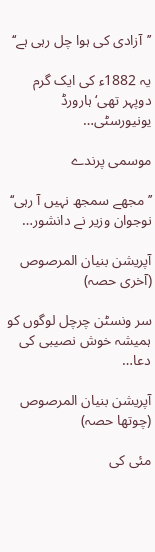’’آزادی کی ہوا چل رہی ہے‘‘

یہ 1882ء کی ایک گرم دوپہر تھی‘ ہارورڈ یونیورسٹی…

موسمی پرندے

’’ مجھے سمجھ نہیں آ رہی‘‘ نوجوان وزیر نے دانشور…

آپریشن بنیان المرصوص (آخری حصہ)

سر ونسٹن چرچل لوگوں کو ہمیشہ خوش نصیبی کی دعا…

آپریشن بنیان المرصوص (چوتھا حصہ)

مئی کی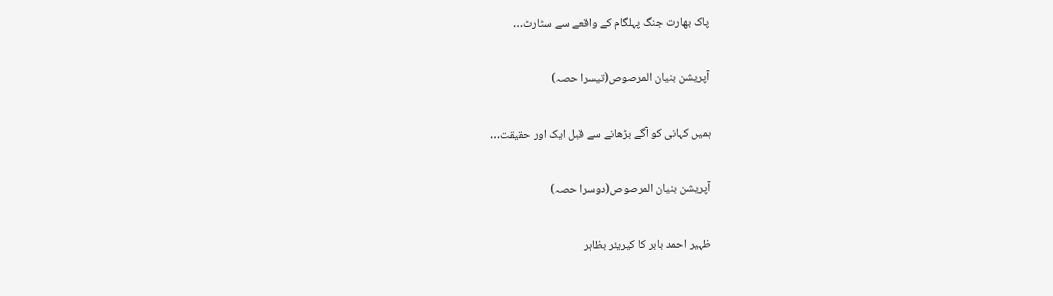پاک بھارت جنگ پہلگام کے واقعے سے سٹارٹ…

آپریشن بنیان المرصوص(تیسرا حصہ)

ہمیں کہانی کو آگے بڑھانے سے قبل ایک اور حقیقت…

آپریشن بنیان المرصوص(دوسرا حصہ)

ظہیر احمد بابر کا کیریئر بظاہر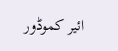ائیر کموڈور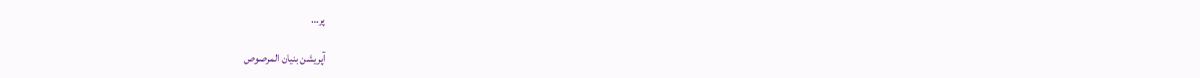پر…

آپریشن بنیان المرصوص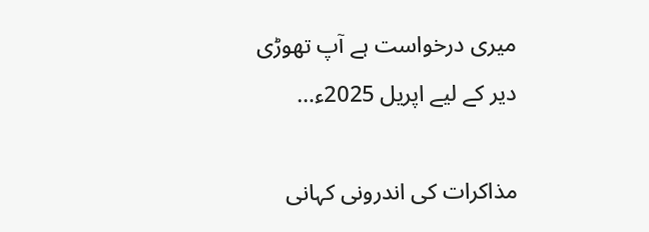میری درخواست ہے آپ تھوڑی دیر کے لیے اپریل 2025ء…

مذاکرات کی اندرونی کہانی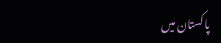پاکستان میں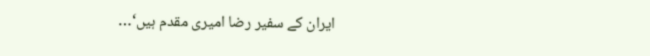ایران کے سفیر رضا امیری مقدم ہیں‘…